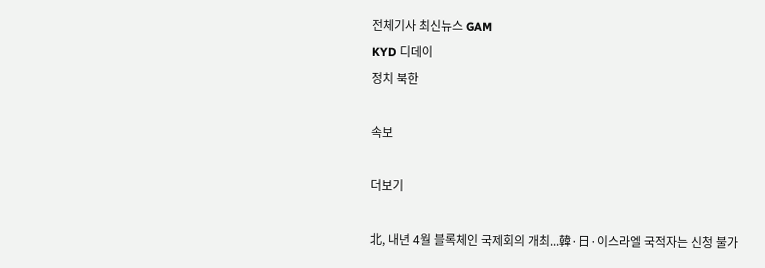전체기사 최신뉴스 GAM
KYD 디데이
정치 북한

속보

더보기

北, 내년 4월 블록체인 국제회의 개최...韓·日·이스라엘 국적자는 신청 불가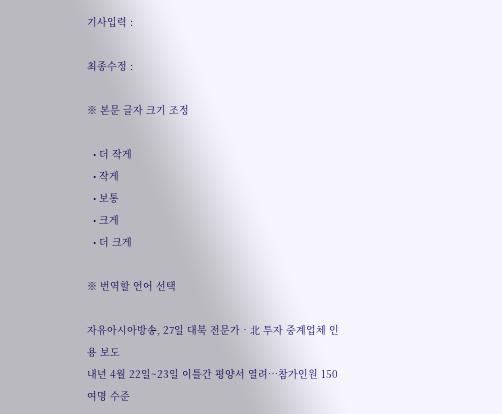기사입력 :

최종수정 :

※ 본문 글자 크기 조정

  • 더 작게
  • 작게
  • 보통
  • 크게
  • 더 크게

※ 번역할 언어 선택

자유아시아방송, 27일 대북 전문가‧北 투자 중계업체 인용 보도
내년 4월 22일~23일 이틀간 평양서 열려…참가인원 150여명 수준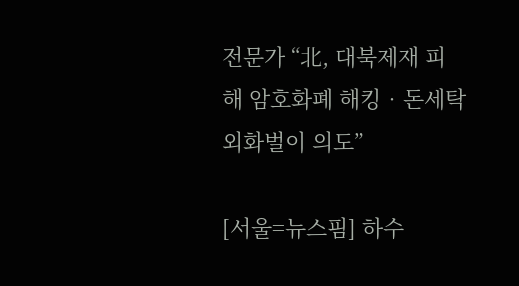전문가 “北, 대북제재 피해 암호화폐 해킹‧돈세탁 외화벌이 의도”

[서울=뉴스핌] 하수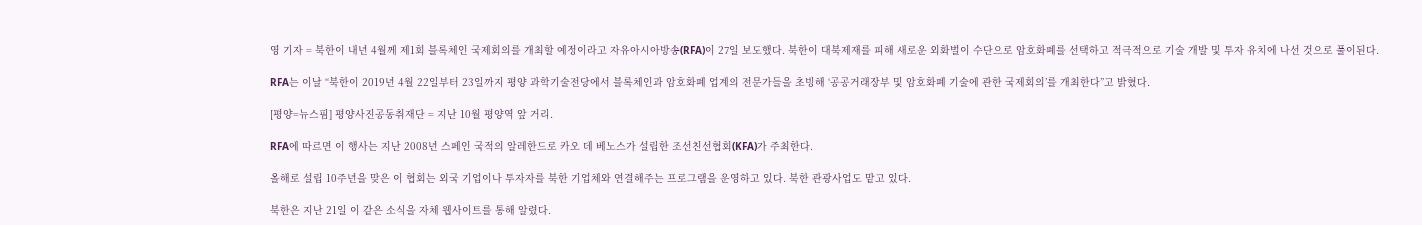영 기자 = 북한이 내년 4월께 제1회 블록체인 국제회의를 개최할 예정이라고 자유아시아방송(RFA)이 27일 보도했다. 북한이 대북제재를 피해 새로운 외화벌이 수단으로 암호화폐를 선택하고 적극적으로 기술 개발 및 투자 유치에 나선 것으로 풀이된다.

RFA는 이날 “북한이 2019년 4월 22일부터 23일까지 평양 과학기술전당에서 블록체인과 암호화폐 업계의 전문가들을 초빙해 ‘공공거래장부 및 암호화폐 기술에 관한 국제회의’를 개최한다”고 밝혔다.

[평양=뉴스핌] 평양사진공동취재단 = 지난 10월 평양역 앞 거리.

RFA에 따르면 이 행사는 지난 2008년 스페인 국적의 알레한드로 카오 데 베노스가 설립한 조선친선협회(KFA)가 주최한다.

올해로 설립 10주년을 맞은 이 협회는 외국 기업이나 투자자를 북한 기업체와 연결해주는 프로그램을 운영하고 있다. 북한 관광사업도 맡고 있다.

북한은 지난 21일 이 같은 소식을 자체 웹사이트를 통해 알렸다.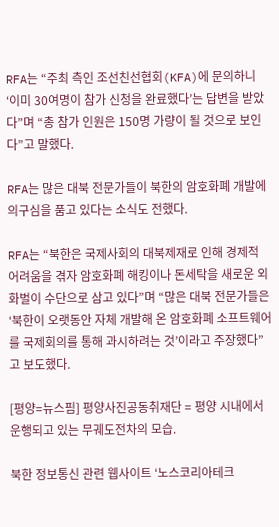RFA는 “주최 측인 조선친선협회(KFA)에 문의하니 ‘이미 30여명이 참가 신청을 완료했다’는 답변을 받았다”며 “총 참가 인원은 150명 가량이 될 것으로 보인다”고 말했다.

RFA는 많은 대북 전문가들이 북한의 암호화폐 개발에 의구심을 품고 있다는 소식도 전했다.

RFA는 “북한은 국제사회의 대북제재로 인해 경제적 어려움을 겪자 암호화폐 해킹이나 돈세탁을 새로운 외화벌이 수단으로 삼고 있다”며 “많은 대북 전문가들은 ‘북한이 오랫동안 자체 개발해 온 암호화폐 소프트웨어를 국제회의를 통해 과시하려는 것’이라고 주장했다”고 보도했다.

[평양=뉴스핌] 평양사진공동취재단 = 평양 시내에서 운행되고 있는 무궤도전차의 모습.

북한 정보통신 관련 웹사이트 ‘노스코리아테크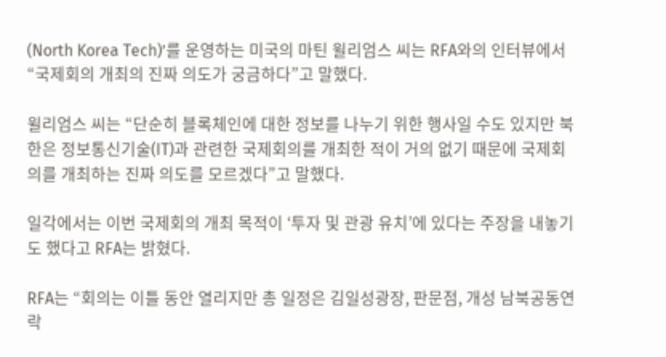(North Korea Tech)’를 운영하는 미국의 마틴 윌리엄스 씨는 RFA와의 인터뷰에서 “국제회의 개최의 진짜 의도가 궁금하다”고 말했다.

윌리엄스 씨는 “단순히 블록체인에 대한 정보를 나누기 위한 행사일 수도 있지만 북한은 정보통신기술(IT)과 관련한 국제회의를 개최한 적이 거의 없기 때문에 국제회의를 개최하는 진짜 의도를 모르겠다”고 말했다.

일각에서는 이번 국제회의 개최 목적이 ‘투자 및 관광 유치’에 있다는 주장을 내놓기도 했다고 RFA는 밝혔다.

RFA는 “회의는 이틀 동안 열리지만 총 일정은 김일성광장, 판문점, 개성 남북공동연락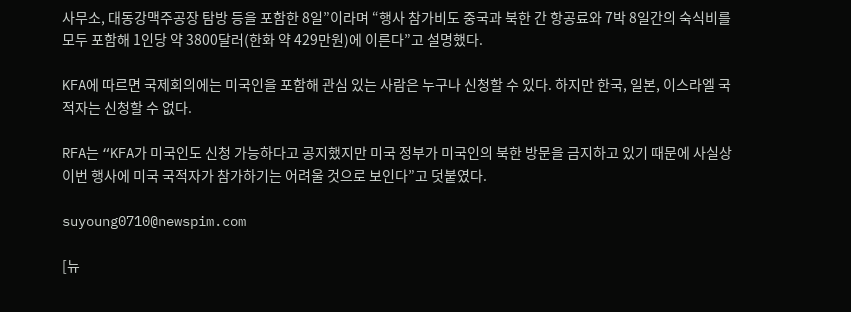사무소, 대동강맥주공장 탐방 등을 포함한 8일”이라며 “행사 참가비도 중국과 북한 간 항공료와 7박 8일간의 숙식비를 모두 포함해 1인당 약 3800달러(한화 약 429만원)에 이른다”고 설명했다.

KFA에 따르면 국제회의에는 미국인을 포함해 관심 있는 사람은 누구나 신청할 수 있다. 하지만 한국, 일본, 이스라엘 국적자는 신청할 수 없다.

RFA는 “KFA가 미국인도 신청 가능하다고 공지했지만 미국 정부가 미국인의 북한 방문을 금지하고 있기 때문에 사실상 이번 행사에 미국 국적자가 참가하기는 어려울 것으로 보인다”고 덧붙였다.

suyoung0710@newspim.com

[뉴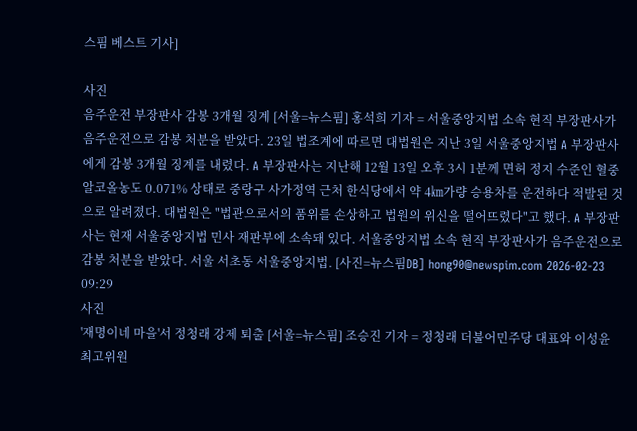스핌 베스트 기사]

사진
음주운전 부장판사 감봉 3개월 징계 [서울=뉴스핌] 홍석희 기자 = 서울중앙지법 소속 현직 부장판사가 음주운전으로 감봉 처분을 받았다. 23일 법조계에 따르면 대법원은 지난 3일 서울중앙지법 A 부장판사에게 감봉 3개월 징계를 내렸다. A 부장판사는 지난해 12월 13일 오후 3시 1분께 면허 정지 수준인 혈중알코올농도 0.071% 상태로 중랑구 사가정역 근처 한식당에서 약 4㎞가량 승용차를 운전하다 적발된 것으로 알려졌다. 대법원은 "법관으로서의 품위를 손상하고 법원의 위신을 떨어뜨렸다"고 했다. A 부장판사는 현재 서울중앙지법 민사 재판부에 소속돼 있다. 서울중앙지법 소속 현직 부장판사가 음주운전으로 감봉 처분을 받았다. 서울 서초동 서울중앙지법. [사진=뉴스핌DB] hong90@newspim.com 2026-02-23 09:29
사진
'재명이네 마을'서 정청래 강제 퇴출 [서울=뉴스핌] 조승진 기자 = 정청래 더불어민주당 대표와 이성윤 최고위원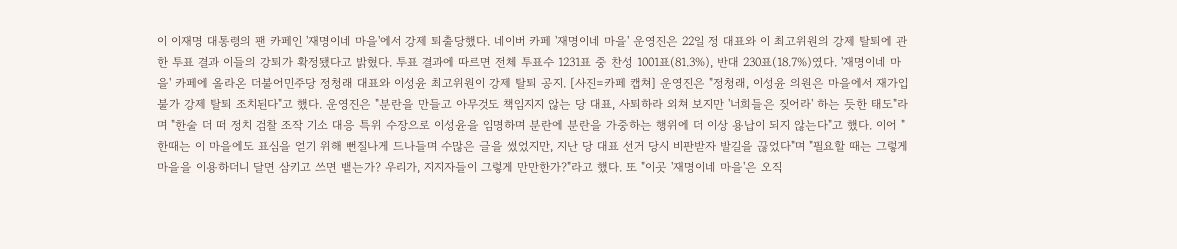이 이재명 대통령의 팬 카페인 '재명이네 마을'에서 강제 퇴출당했다. 네이버 카페 '재명이네 마을' 운영진은 22일 정 대표와 이 최고위원의 강제 탈퇴에 관한 투표 결과 이들의 강퇴가 확정됐다고 밝혔다. 투표 결과에 따르면 전체 투표수 1231표 중 찬성 1001표(81.3%), 반대 230표(18.7%)였다. '재명이네 마을' 카페에 올라온 더불어민주당 정청래 대표와 이성윤 최고위원이 강제 탈퇴 공지. [사진=카페 캡쳐] 운영진은 "정청래, 이성윤 의원은 마을에서 재가입 불가 강제 탈퇴 조치된다"고 했다. 운영진은 "분란을 만들고 아무것도 책임지지 않는 당 대표, 사퇴하라 외쳐 보지만 '너희들은 짖어라' 하는 듯한 태도"라며 "한술 더 떠 정치 검찰 조작 기소 대응 특위 수장으로 이성윤을 임명하며 분란에 분란을 가중하는 행위에 더 이상 용납이 되지 않는다"고 했다. 이어 "한때는 이 마을에도 표심을 얻기 위해 뻔질나게 드나들며 수많은 글을 썼었지만, 지난 당 대표 선거 당시 비판받자 발길을 끊었다"며 "필요할 때는 그렇게 마을을 이용하더니 달면 삼키고 쓰면 뱉는가? 우리가, 지지자들이 그렇게 만만한가?"라고 했다. 또 "이곳 '재명이네 마을'은 오직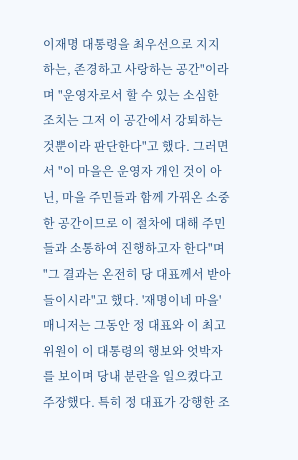이재명 대통령을 최우선으로 지지하는, 존경하고 사랑하는 공간"이라며 "운영자로서 할 수 있는 소심한 조치는 그저 이 공간에서 강퇴하는 것뿐이라 판단한다"고 했다. 그러면서 "이 마을은 운영자 개인 것이 아닌, 마을 주민들과 함께 가꿔온 소중한 공간이므로 이 절차에 대해 주민들과 소통하여 진행하고자 한다"며 "그 결과는 온전히 당 대표께서 받아들이시라"고 했다. '재명이네 마을' 매니저는 그동안 정 대표와 이 최고위원이 이 대통령의 행보와 엇박자를 보이며 당내 분란을 일으켰다고 주장했다. 특히 정 대표가 강행한 조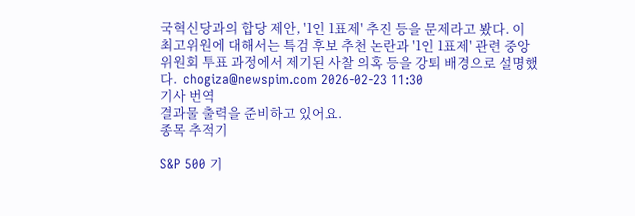국혁신당과의 합당 제안, '1인 1표제' 추진 등을 문제라고 봤다. 이 최고위원에 대해서는 특검 후보 추천 논란과 '1인 1표제' 관련 중앙위원회 투표 과정에서 제기된 사찰 의혹 등을 강퇴 배경으로 설명했다.  chogiza@newspim.com 2026-02-23 11:30
기사 번역
결과물 출력을 준비하고 있어요.
종목 추적기

S&P 500 기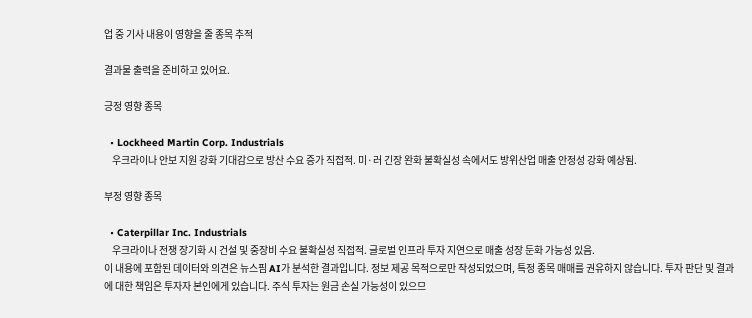업 중 기사 내용이 영향을 줄 종목 추적

결과물 출력을 준비하고 있어요.

긍정 영향 종목

  • Lockheed Martin Corp. Industrials
    우크라이나 안보 지원 강화 기대감으로 방산 수요 증가 직접적. 미·러 긴장 완화 불확실성 속에서도 방위산업 매출 안정성 강화 예상됨.

부정 영향 종목

  • Caterpillar Inc. Industrials
    우크라이나 전쟁 장기화 시 건설 및 중장비 수요 불확실성 직접적. 글로벌 인프라 투자 지연으로 매출 성장 둔화 가능성 있음.
이 내용에 포함된 데이터와 의견은 뉴스핌 AI가 분석한 결과입니다. 정보 제공 목적으로만 작성되었으며, 특정 종목 매매를 권유하지 않습니다. 투자 판단 및 결과에 대한 책임은 투자자 본인에게 있습니다. 주식 투자는 원금 손실 가능성이 있으므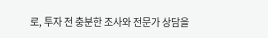로, 투자 전 충분한 조사와 전문가 상담을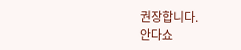권장합니다.
안다쇼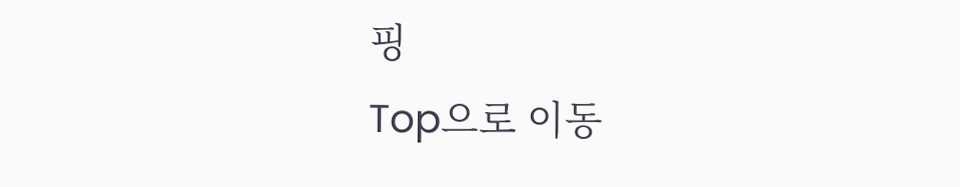핑
Top으로 이동